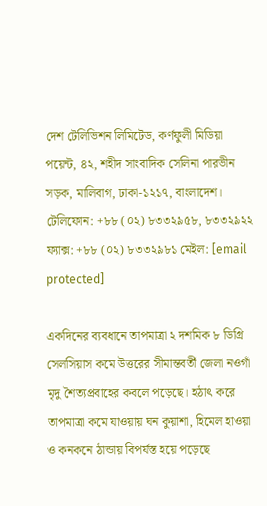দেশ টেলিভিশন লিমিটেড, কর্ণফুলী মিডিয়া পয়েন্ট, ৪২, শহীদ সাংবাদিক সেলিনা পারভীন সড়ক, মালিবাগ, ঢাকা-১২১৭, বাংলাদেশ।
টেলিফোন: +৮৮ (০২) ৮৩৩২৯৫৮, ৮৩৩২৯২২ ফ্যাক্স: +৮৮ (০২) ৮৩৩২৯৮১ মেইল: [email protected]

একদিনের ব্যবধানে তাপমাত্রা ২ দশমিক ৮ ডিগ্রি সেলসিয়াস কমে উত্তরের সীমান্তবর্তী জেলা নওগাঁ মৃদু শৈত্যপ্রবাহের কবলে পড়েছে। হঠাৎ করে তাপমাত্রা কমে যাওয়ায় ঘন কুয়াশা, হিমেল হাওয়া ও কনকনে ঠান্ডায় বিপর্যস্ত হয়ে পড়েছে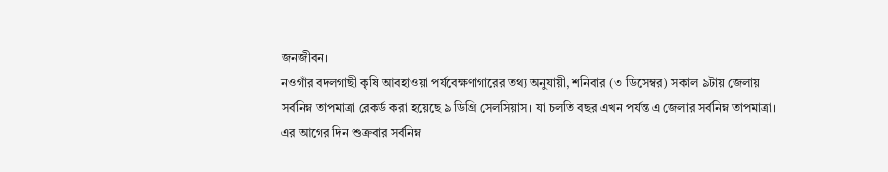জনজীবন।
নওগাঁর বদলগাছী কৃষি আবহাওয়া পর্যবেক্ষণাগারের তথ্য অনুযায়ী, শনিবার (৩ ডিসেম্বর) সকাল ৯টায় জেলায় সর্বনিম্ন তাপমাত্রা রেকর্ড করা হয়েছে ৯ ডিগ্রি সেলসিয়াস। যা চলতি বছর এখন পর্যন্ত এ জেলার সর্বনিম্ন তাপমাত্রা। এর আগের দিন শুক্রবার সর্বনিম্ন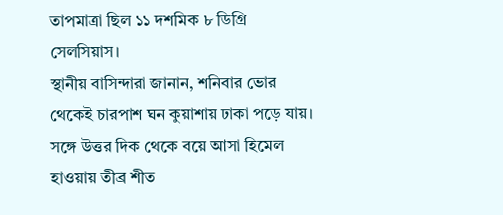তাপমাত্রা ছিল ১১ দশমিক ৮ ডিগ্রি সেলসিয়াস।
স্থানীয় বাসিন্দারা জানান, শনিবার ভোর থেকেই চারপাশ ঘন কুয়াশায় ঢাকা পড়ে যায়। সঙ্গে উত্তর দিক থেকে বয়ে আসা হিমেল হাওয়ায় তীব্র শীত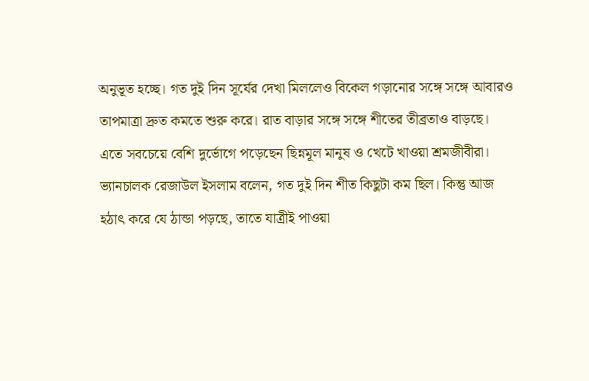অনুভূত হচ্ছে। গত দুই দিন সূর্যের দেখা মিললেও বিকেল গড়ানোর সঙ্গে সঙ্গে আবারও তাপমাত্রা দ্রুত কমতে শুরু করে। রাত বাড়ার সঙ্গে সঙ্গে শীতের তীব্রতাও বাড়ছে। এতে সবচেয়ে বেশি দুর্ভোগে পড়েছেন ছিন্নমূল মানুষ ও খেটে খাওয়া শ্রমজীবীরা।
ভ্যানচালক রেজাউল ইসলাম বলেন, গত দুই দিন শীত কিছুটা কম ছিল। কিন্তু আজ হঠাৎ করে যে ঠান্ডা পড়ছে, তাতে যাত্রীই পাওয়া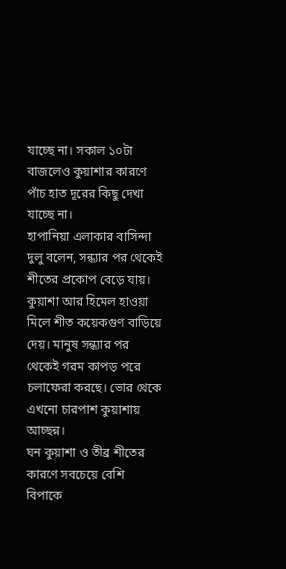যাচ্ছে না। সকাল ১০টা বাজলেও কুয়াশার কারণে পাঁচ হাত দূরের কিছু দেখা যাচ্ছে না।
হাপানিয়া এলাকার বাসিন্দা দুলু বলেন, সন্ধ্যার পর থেকেই শীতের প্রকোপ বেড়ে যায়। কুয়াশা আর হিমেল হাওয়া মিলে শীত কয়েকগুণ বাড়িয়ে দেয়। মানুষ সন্ধ্যার পর থেকেই গরম কাপড় পরে চলাফেরা করছে। ভোর থেকে এখনো চারপাশ কুয়াশায় আচ্ছন্ন।
ঘন কুয়াশা ও তীব্র শীতের কারণে সবচেয়ে বেশি বিপাকে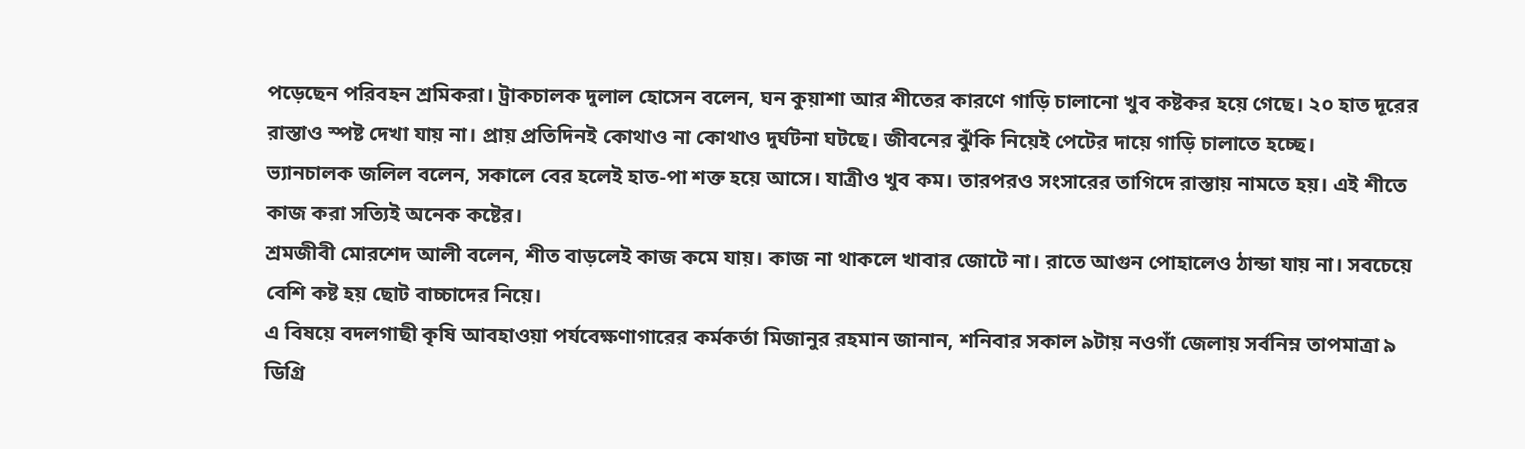পড়েছেন পরিবহন শ্রমিকরা। ট্রাকচালক দুলাল হোসেন বলেন, ঘন কুয়াশা আর শীতের কারণে গাড়ি চালানো খুব কষ্টকর হয়ে গেছে। ২০ হাত দূরের রাস্তাও স্পষ্ট দেখা যায় না। প্রায় প্রতিদিনই কোথাও না কোথাও দুর্ঘটনা ঘটছে। জীবনের ঝুঁকি নিয়েই পেটের দায়ে গাড়ি চালাতে হচ্ছে।
ভ্যানচালক জলিল বলেন, সকালে বের হলেই হাত-পা শক্ত হয়ে আসে। যাত্রীও খুব কম। তারপরও সংসারের তাগিদে রাস্তায় নামতে হয়। এই শীতে কাজ করা সত্যিই অনেক কষ্টের।
শ্রমজীবী মোরশেদ আলী বলেন, শীত বাড়লেই কাজ কমে যায়। কাজ না থাকলে খাবার জোটে না। রাতে আগুন পোহালেও ঠান্ডা যায় না। সবচেয়ে বেশি কষ্ট হয় ছোট বাচ্চাদের নিয়ে।
এ বিষয়ে বদলগাছী কৃষি আবহাওয়া পর্যবেক্ষণাগারের কর্মকর্তা মিজানুর রহমান জানান, শনিবার সকাল ৯টায় নওগাঁ জেলায় সর্বনিম্ন তাপমাত্রা ৯ ডিগ্রি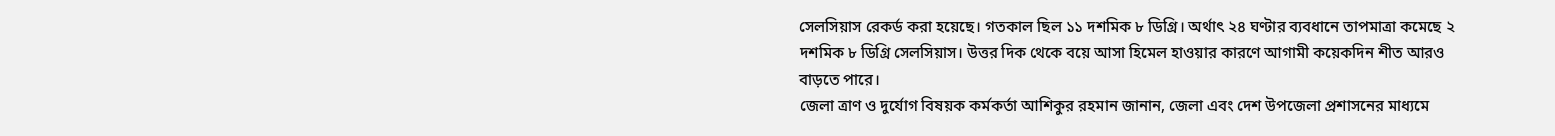সেলসিয়াস রেকর্ড করা হয়েছে। গতকাল ছিল ১১ দশমিক ৮ ডিগ্রি। অর্থাৎ ২৪ ঘণ্টার ব্যবধানে তাপমাত্রা কমেছে ২ দশমিক ৮ ডিগ্রি সেলসিয়াস। উত্তর দিক থেকে বয়ে আসা হিমেল হাওয়ার কারণে আগামী কয়েকদিন শীত আরও বাড়তে পারে।
জেলা ত্রাণ ও দুর্যোগ বিষয়ক কর্মকর্তা আশিকুর রহমান জানান, জেলা এবং দেশ উপজেলা প্রশাসনের মাধ্যমে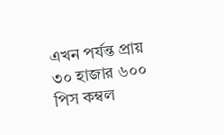এখন পর্যন্ত প্রায় ৩০ হাজার ৬০০ পিস কম্বল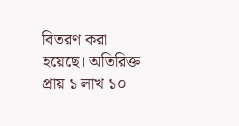বিতরণ করা হয়েছে। অতিরিক্ত প্রায় ১ লাখ ১০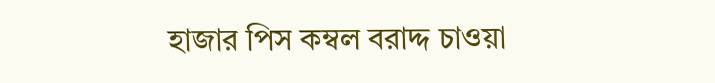হাজার পিস কম্বল বরাদ্দ চাওয়া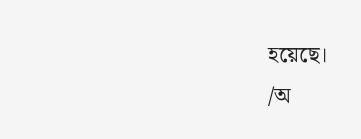হয়েছে।
/অ